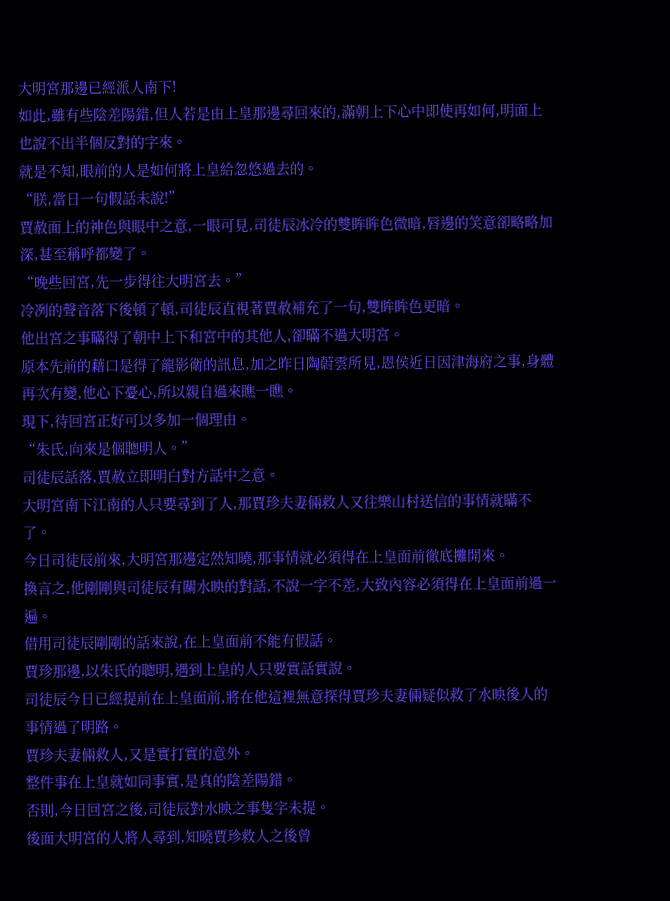大明宮那邊已經派人南下!
如此,雖有些陰差陽錯,但人若是由上皇那邊尋回來的,滿朝上下心中即使再如何,明面上也說不出半個反對的字來。
就是不知,眼前的人是如何將上皇給忽悠過去的。
“朕,當日一句假話未說!”
賈赦面上的神色與眼中之意,一眼可見,司徒辰冰冷的雙眸眸色微暗,唇邊的笑意卻略略加深,甚至稱呼都變了。
“晚些回宮,先一步得往大明宮去。”
冷冽的聲音落下後頓了頓,司徒辰直視著賈赦補充了一句,雙眸眸色更暗。
他出宮之事瞞得了朝中上下和宮中的其他人,卻瞞不過大明宮。
原本先前的藉口是得了龍影衛的訊息,加之昨日陶蔚雲所見,恩侯近日因津海府之事,身體再次有變,他心下憂心,所以親自過來瞧一瞧。
現下,待回宮正好可以多加一個理由。
“朱氏,向來是個聰明人。”
司徒辰話落,賈赦立即明白對方話中之意。
大明宮南下江南的人只要尋到了人,那賈珍夫妻倆救人又往樂山村送信的事情就瞞不了。
今日司徒辰前來,大明宮那邊定然知曉,那事情就必須得在上皇面前徹底攤開來。
換言之,他剛剛與司徒辰有關水映的對話,不說一字不差,大致內容必須得在上皇面前過一遍。
借用司徒辰剛剛的話來說,在上皇面前不能有假話。
賈珍那邊,以朱氏的聰明,遇到上皇的人只要實話實說。
司徒辰今日已經提前在上皇面前,將在他這裡無意探得賈珍夫妻倆疑似救了水映後人的事情過了明路。
賈珍夫妻倆救人,又是實打實的意外。
整件事在上皇就如同事實,是真的陰差陽錯。
否則,今日回宮之後,司徒辰對水映之事隻字未提。
後面大明宮的人將人尋到,知曉賈珍救人之後曾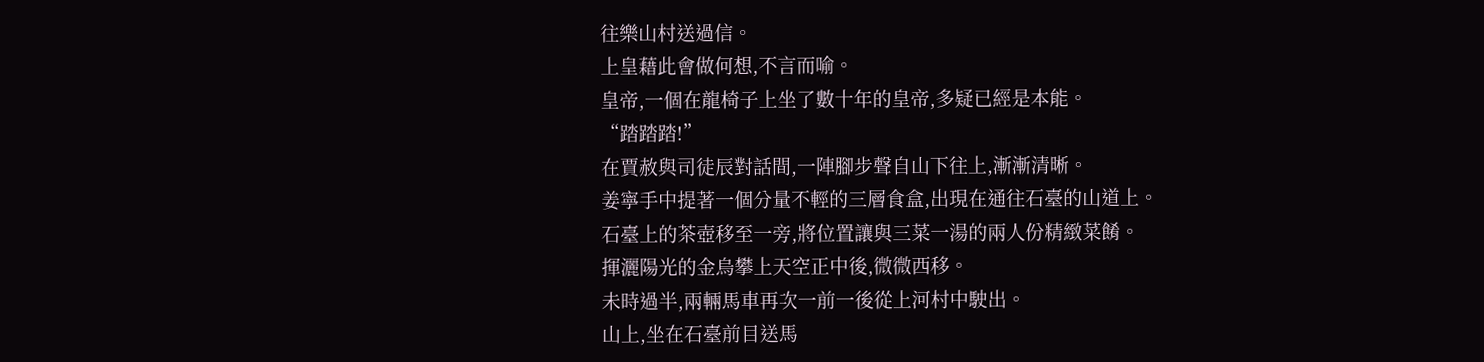往樂山村送過信。
上皇藉此會做何想,不言而喻。
皇帝,一個在龍椅子上坐了數十年的皇帝,多疑已經是本能。
“踏踏踏!”
在賈赦與司徒辰對話間,一陣腳步聲自山下往上,漸漸清晰。
姜寧手中提著一個分量不輕的三層食盒,出現在通往石臺的山道上。
石臺上的茶壺移至一旁,將位置讓與三菜一湯的兩人份精緻菜餚。
揮灑陽光的金烏攀上天空正中後,微微西移。
未時過半,兩輛馬車再次一前一後從上河村中駛出。
山上,坐在石臺前目送馬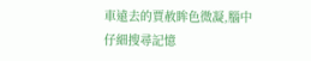車遠去的賈赦眸色微凝,腦中仔細搜尋記憶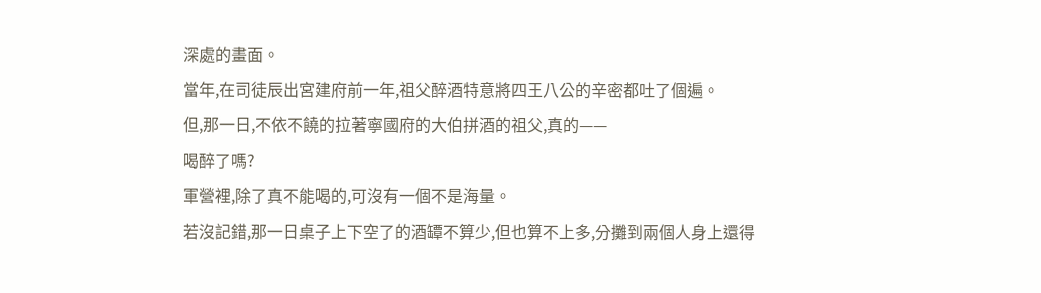深處的畫面。
當年,在司徒辰出宮建府前一年,祖父醉酒特意將四王八公的辛密都吐了個遍。
但,那一日,不依不饒的拉著寧國府的大伯拼酒的祖父,真的——
喝醉了嗎?
軍營裡,除了真不能喝的,可沒有一個不是海量。
若沒記錯,那一日桌子上下空了的酒罈不算少,但也算不上多,分攤到兩個人身上還得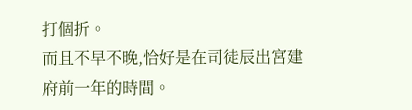打個折。
而且不早不晚,恰好是在司徒辰出宮建府前一年的時間。